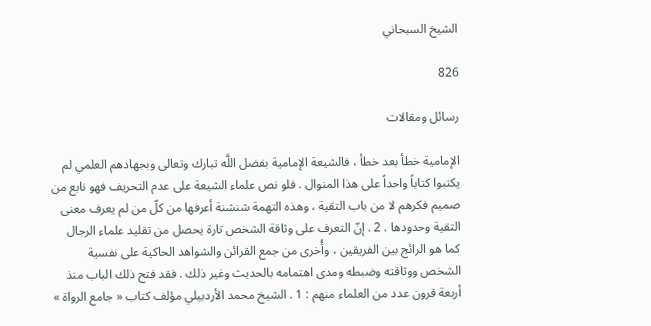الشيخ السبحاني

826

رسائل ومقالات

الإمامية خطأ بعد خطأ ، فالشيعة الإمامية بفضل اللَّه تبارك وتعالى وبجهادهم العلمي لم يكتبوا كتاباً واحداً على هذا المنوال . فلو نص علماء الشيعة على عدم التحريف فهو نابع من صميم فكرهم لا من باب التقية ، وهذه التهمة شنشنة أعرفها من كلّ من لم يعرف معنى التقية وحدودها . 2 . إنّ التعرف على وثاقة الشخص تارة يحصل من تقليد علماء الرجال كما هو الرائج بين الفريقين ، وأُخرى من جمع القرائن والشواهد الحاكية على نفسية الشخص ووثاقته وضبطه ومدى اهتمامه بالحديث وغير ذلك . فقد فتح ذلك الباب منذ أربعة قرون عدد من العلماء منهم : 1 . الشيخ محمد الأردبيلي مؤلف كتاب « جامع الرواة »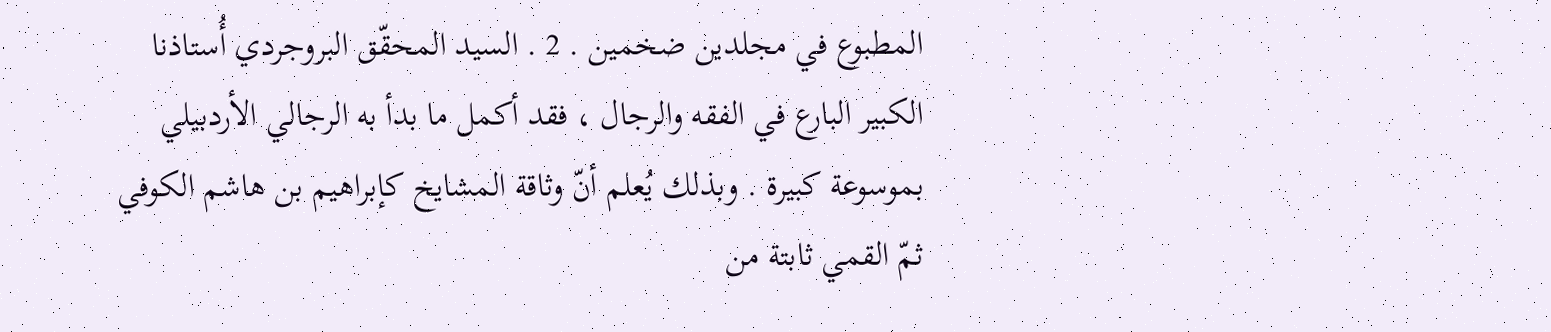المطبوع في مجلدين ضخمين . 2 . السيد المحقّق البروجردي أُستاذنا الكبير البارع في الفقه والرجال ، فقد أكمل ما بدأ به الرجالي الأردبيلي بموسوعة كبيرة . وبذلك يُعلم أنّ وثاقة المشايخ كإبراهيم بن هاشم الكوفي ثمّ القمي ثابتة من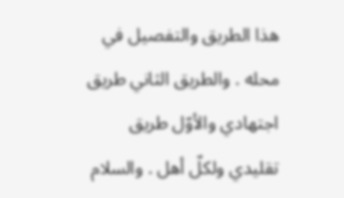هذا الطريق والتفصيل في محله . والطريق الثاني طريق اجتهادي والأوّل طريق تقليدي ولكلّ أهل . والسلام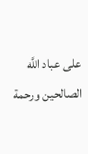على عباد اللَّه الصالحين ورحمة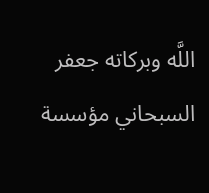اللَّه وبركاته جعفر السبحاني مؤسسة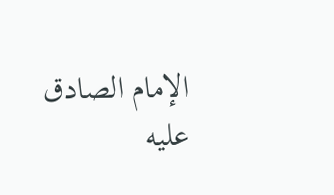الإمام الصادق عليه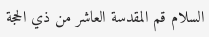السلام قم المقدسة العاشر من ذي الحجة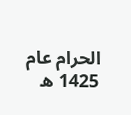الحرام عام 1425 ه